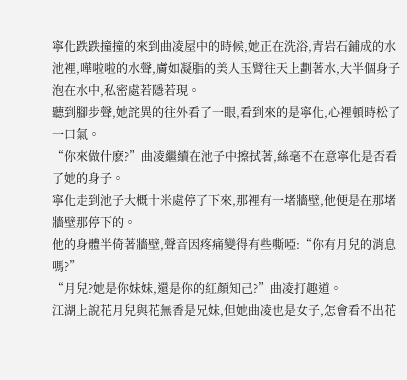寧化跌跌撞撞的來到曲凌屋中的時候,她正在洗浴,青岩石鋪成的水池裡,嘩啦啦的水聲,膚如凝脂的美人玉臂往天上劃著水,大半個身子泡在水中,私密處若隱若現。
聽到腳步聲,她詫異的往外看了一眼,看到來的是寧化,心裡頓時松了一口氣。
“你來做什麽?”曲凌繼續在池子中擦拭著,絲毫不在意寧化是否看了她的身子。
寧化走到池子大概十米處停了下來,那裡有一堵牆壁,他便是在那堵牆壁那停下的。
他的身體半倚著牆壁,聲音因疼痛變得有些嘶啞:“你有月兒的消息嗎?”
“月兒?她是你妹妹,還是你的紅顏知己?”曲凌打趣道。
江湖上說花月兒與花無香是兄妹,但她曲凌也是女子,怎會看不出花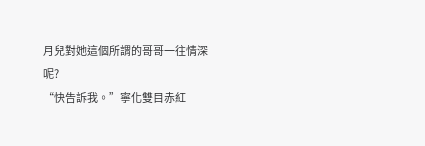月兒對她這個所謂的哥哥一往情深呢?
“快告訴我。”寧化雙目赤紅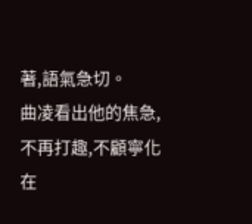著,語氣急切。
曲凌看出他的焦急,不再打趣,不顧寧化在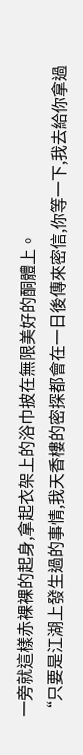一旁就這樣赤裸裸的起身,拿起衣架上的浴巾披在無限美好的酮體上。
“只要是江湖上發生過的事情,我天香樓的密探都會在一日後傳來密信,你等一下,我去給你拿過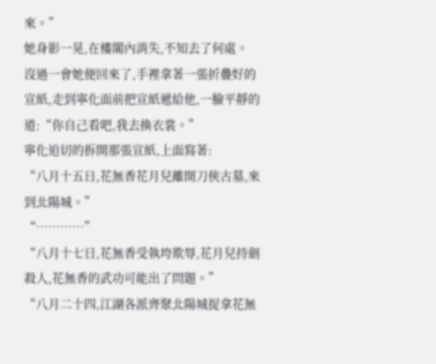來。”
她身影一晃,在樓閣內消失,不知去了何處。
沒過一會她便回來了,手裡拿著一張折疊好的宣紙,走到寧化面前把宣紙遞給他,一臉平靜的道:“你自己看吧,我去換衣裳。”
寧化迫切的拆開那張宣紙,上面寫著:
“八月十五日,花無香花月兒離開刀俠古墓,來到北陽城。”
“…………”
“八月十七日,花無香受執垮欺辱,花月兒持劍殺人,花無香的武功可能出了問題。”
“八月二十四,江湖各派齊聚北陽城捉拿花無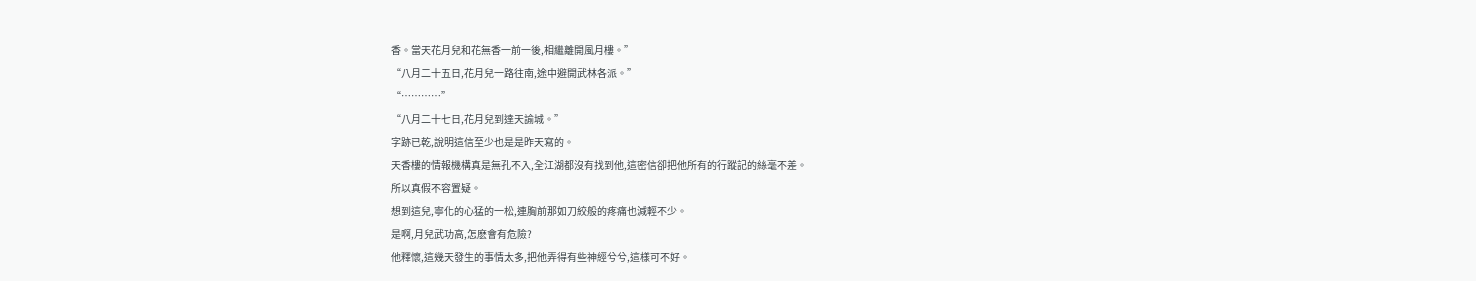香。當天花月兒和花無香一前一後,相繼離開風月樓。”
“八月二十五日,花月兒一路往南,途中避開武林各派。”
“…………”
“八月二十七日,花月兒到達天諭城。”
字跡已乾,說明這信至少也是是昨天寫的。
天香樓的情報機構真是無孔不入,全江湖都沒有找到他,這密信卻把他所有的行蹤記的絲毫不差。
所以真假不容置疑。
想到這兒,寧化的心猛的一松,連胸前那如刀絞般的疼痛也減輕不少。
是啊,月兒武功高,怎麽會有危險?
他釋懷,這幾天發生的事情太多,把他弄得有些神經兮兮,這樣可不好。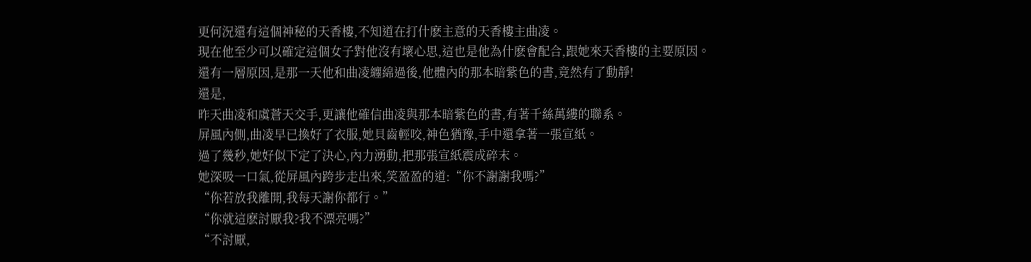更何況還有這個神秘的天香樓,不知道在打什麽主意的天香樓主曲凌。
現在他至少可以確定這個女子對他沒有壞心思,這也是他為什麽會配合,跟她來天香樓的主要原因。
還有一層原因,是那一天他和曲凌纏綿過後,他體內的那本暗紫色的書,竟然有了動靜!
還是,
昨天曲凌和虞蒼天交手,更讓他確信曲凌與那本暗紫色的書,有著千絲萬縷的聯系。
屏風內側,曲凌早已換好了衣服,她貝齒輕咬,神色猶豫,手中還拿著一張宣紙。
過了幾秒,她好似下定了決心,內力湧動,把那張宣紙震成碎末。
她深吸一口氣,從屏風內跨步走出來,笑盈盈的道:“你不謝謝我嗎?”
“你若放我離開,我每天謝你都行。”
“你就這麽討厭我?我不漂亮嗎?”
“不討厭,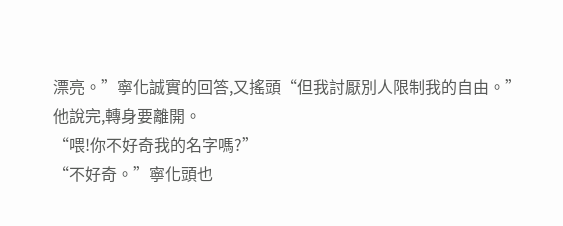漂亮。”寧化誠實的回答,又搖頭“但我討厭別人限制我的自由。”
他說完,轉身要離開。
“喂!你不好奇我的名字嗎?”
“不好奇。”寧化頭也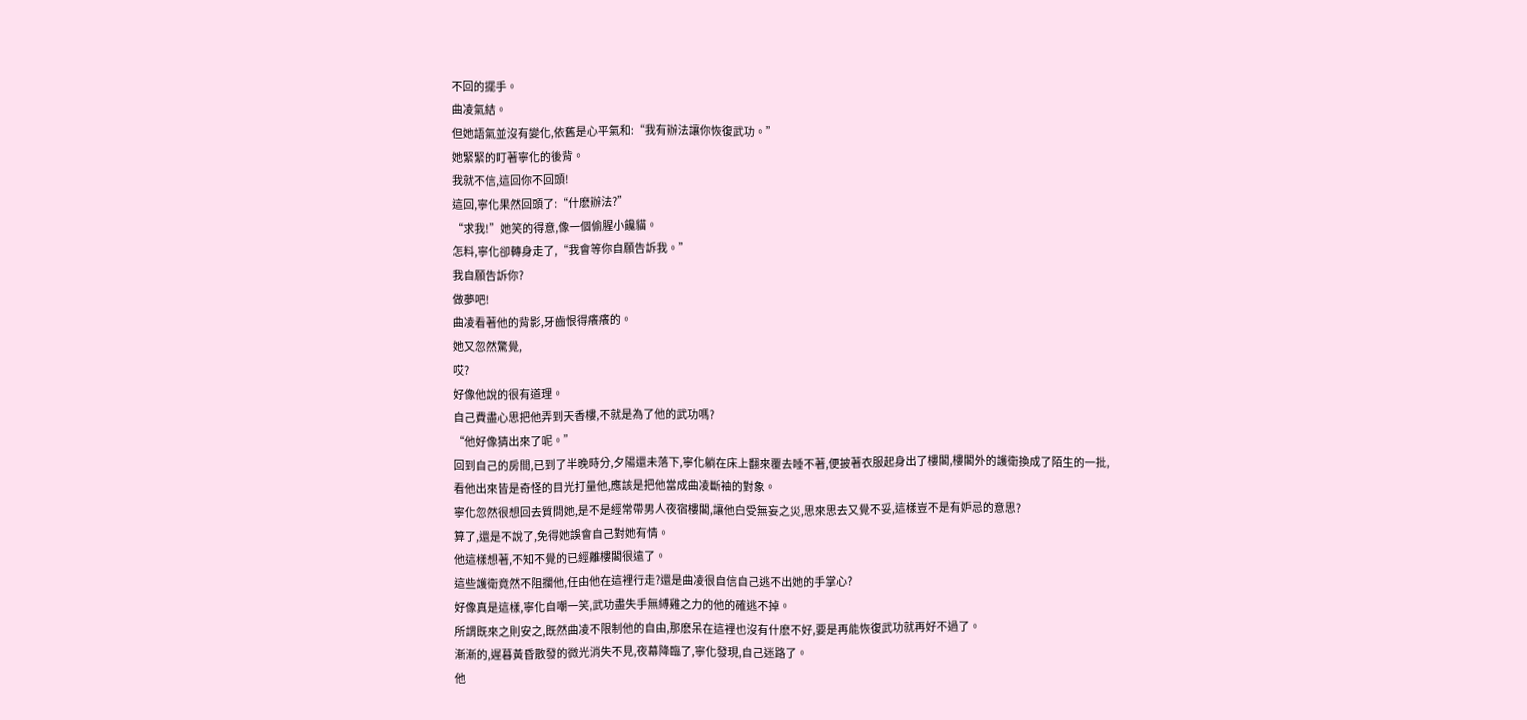不回的擺手。
曲凌氣結。
但她語氣並沒有變化,依舊是心平氣和:“我有辦法讓你恢復武功。”
她緊緊的盯著寧化的後背。
我就不信,這回你不回頭!
這回,寧化果然回頭了:“什麽辦法?”
“求我!”她笑的得意,像一個偷腥小饞貓。
怎料,寧化卻轉身走了,“我會等你自願告訴我。”
我自願告訴你?
做夢吧!
曲凌看著他的背影,牙齒恨得癢癢的。
她又忽然驚覺,
哎?
好像他說的很有道理。
自己費盡心思把他弄到天香樓,不就是為了他的武功嗎?
“他好像猜出來了呢。”
回到自己的房間,已到了半晚時分,夕陽還未落下,寧化躺在床上翻來覆去睡不著,便披著衣服起身出了樓閣,樓閣外的護衛換成了陌生的一批,看他出來皆是奇怪的目光打量他,應該是把他當成曲凌斷袖的對象。
寧化忽然很想回去質問她,是不是經常帶男人夜宿樓閣,讓他白受無妄之災,思來思去又覺不妥,這樣豈不是有妒忌的意思?
算了,還是不說了,免得她誤會自己對她有情。
他這樣想著,不知不覺的已經離樓閣很遠了。
這些護衛竟然不阻攔他,任由他在這裡行走?還是曲凌很自信自己逃不出她的手掌心?
好像真是這樣,寧化自嘲一笑,武功盡失手無縛雞之力的他的確逃不掉。
所謂既來之則安之,既然曲凌不限制他的自由,那麽呆在這裡也沒有什麽不好,要是再能恢復武功就再好不過了。
漸漸的,遲暮黃昏散發的微光消失不見,夜幕降臨了,寧化發現,自己迷路了。
他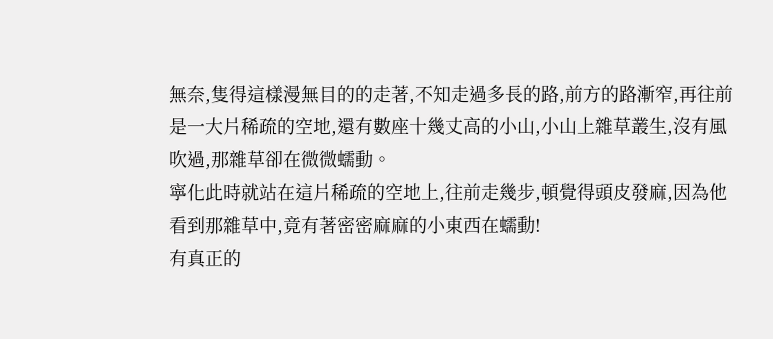無奈,隻得這樣漫無目的的走著,不知走過多長的路,前方的路漸窄,再往前是一大片稀疏的空地,還有數座十幾丈高的小山,小山上雜草叢生,沒有風吹過,那雜草卻在微微蠕動。
寧化此時就站在這片稀疏的空地上,往前走幾步,頓覺得頭皮發麻,因為他看到那雜草中,竟有著密密麻麻的小東西在蠕動!
有真正的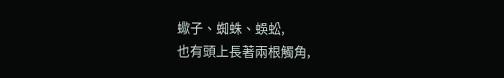蠍子、蜘蛛、蜈蚣,
也有頭上長著兩根觸角,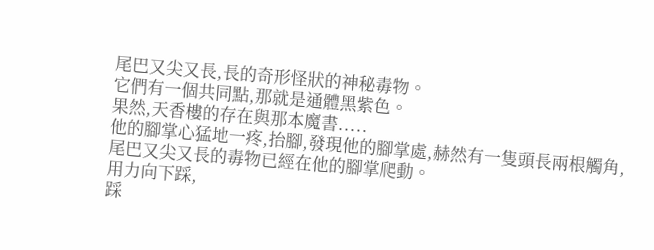尾巴又尖又長,長的奇形怪狀的神秘毒物。
它們有一個共同點,那就是通體黑紫色。
果然,天香樓的存在與那本魔書.....
他的腳掌心猛地一疼,抬腳,發現他的腳掌處,赫然有一隻頭長兩根觸角,尾巴又尖又長的毒物已經在他的腳掌爬動。
用力向下踩,
踩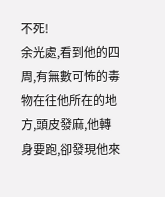不死!
余光處,看到他的四周,有無數可怖的毒物在往他所在的地方,頭皮發麻,他轉身要跑,卻發現他來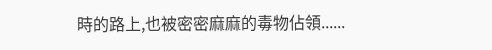時的路上,也被密密麻麻的毒物佔領......